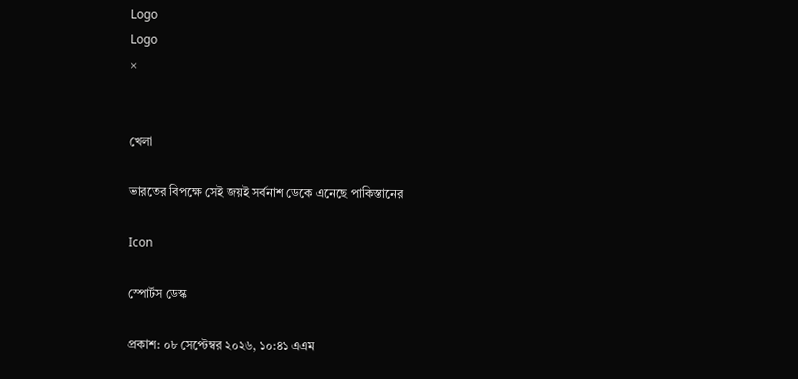Logo
Logo
×


খেলা

ভারতের বিপক্ষে সেই জয়ই সর্বনাশ ডেকে এনেছে পাকিস্তানের

Icon

স্পোর্টস ডেস্ক

প্রকাশ: ০৮ সেপ্টেম্বর ২০২৬, ১০:৪১ এএম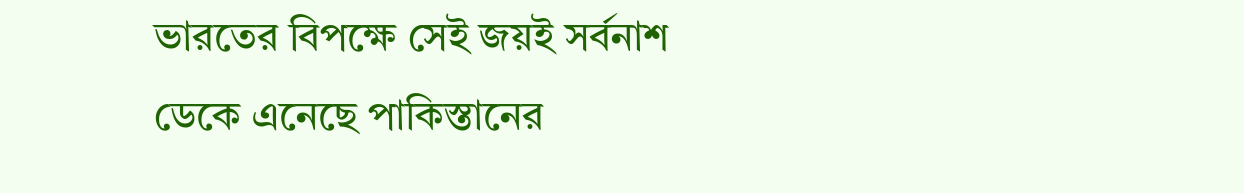ভারতের বিপক্ষে সেই জয়ই সর্বনাশ ডেকে এনেছে পাকিস্তানের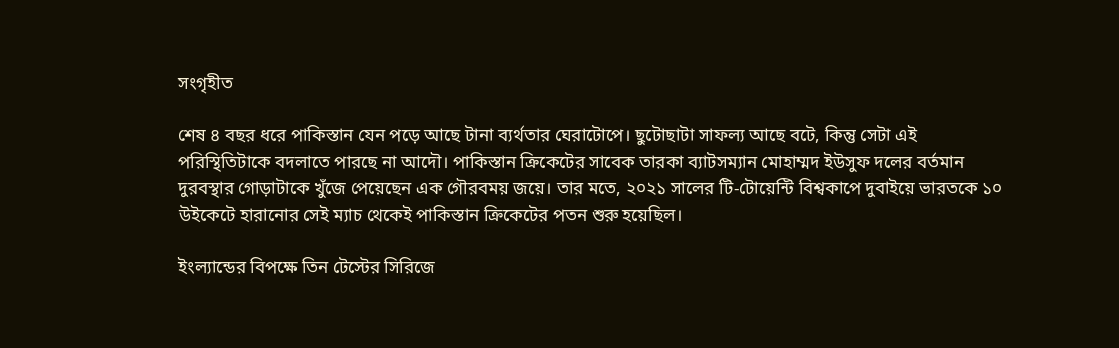সংগৃহীত

শেষ ৪ বছর ধরে পাকিস্তান যেন পড়ে আছে টানা ব্যর্থতার ঘেরাটোপে। ছুটোছাটা সাফল্য আছে বটে, কিন্তু সেটা এই পরিস্থিতিটাকে বদলাতে পারছে না আদৌ। পাকিস্তান ক্রিকেটের সাবেক তারকা ব্যাটসম্যান মোহাম্মদ ইউসুফ দলের বর্তমান দুরবস্থার গোড়াটাকে খুঁজে পেয়েছেন এক গৌরবময় জয়ে। তার মতে, ২০২১ সালের টি-টোয়েন্টি বিশ্বকাপে দুবাইয়ে ভারতকে ১০ উইকেটে হারানোর সেই ম্যাচ থেকেই পাকিস্তান ক্রিকেটের পতন শুরু হয়েছিল।

ইংল্যান্ডের বিপক্ষে তিন টেস্টের সিরিজে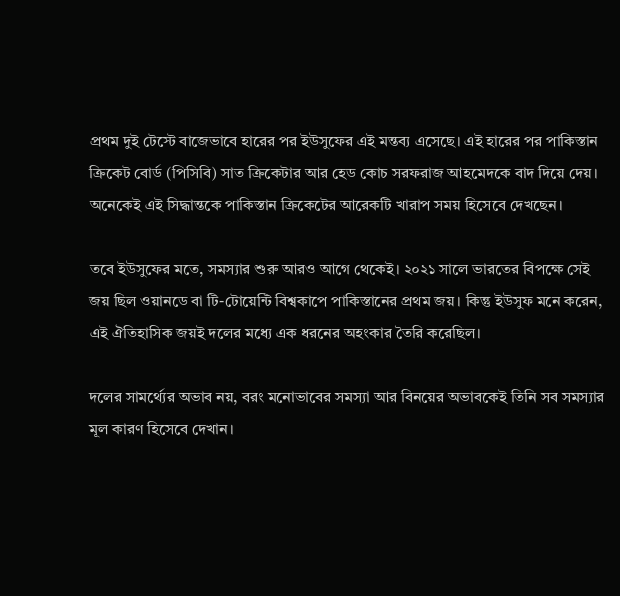প্রথম দুই টেস্টে বাজেভাবে হারের পর ইউসুফের এই মন্তব্য এসেছে। এই হারের পর পাকিস্তান ক্রিকেট বোর্ড (পিসিবি) সাত ক্রিকেটার আর হেড কোচ সরফরাজ আহমেদকে বাদ দিয়ে দেয়। অনেকেই এই সিদ্ধান্তকে পাকিস্তান ক্রিকেটের আরেকটি খারাপ সময় হিসেবে দেখছেন।

তবে ইউসুফের মতে, সমস্যার শুরু আরও আগে থেকেই। ২০২১ সালে ভারতের বিপক্ষে সেই জয় ছিল ওয়ানডে বা টি-টোয়েন্টি বিশ্বকাপে পাকিস্তানের প্রথম জয়। কিন্তু ইউসুফ মনে করেন, এই ঐতিহাসিক জয়ই দলের মধ্যে এক ধরনের অহংকার তৈরি করেছিল।

দলের সামর্থ্যের অভাব নয়, বরং মনোভাবের সমস্যা আর বিনয়ের অভাবকেই তিনি সব সমস্যার মূল কারণ হিসেবে দেখান।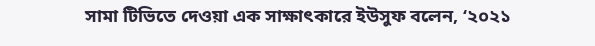সামা টিভিতে দেওয়া এক সাক্ষাৎকারে ইউসুফ বলেন, ‘২০২১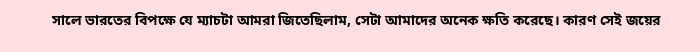সালে ভারতের বিপক্ষে যে ম্যাচটা আমরা জিতেছিলাম, সেটা আমাদের অনেক ক্ষতি করেছে। কারণ সেই জয়ের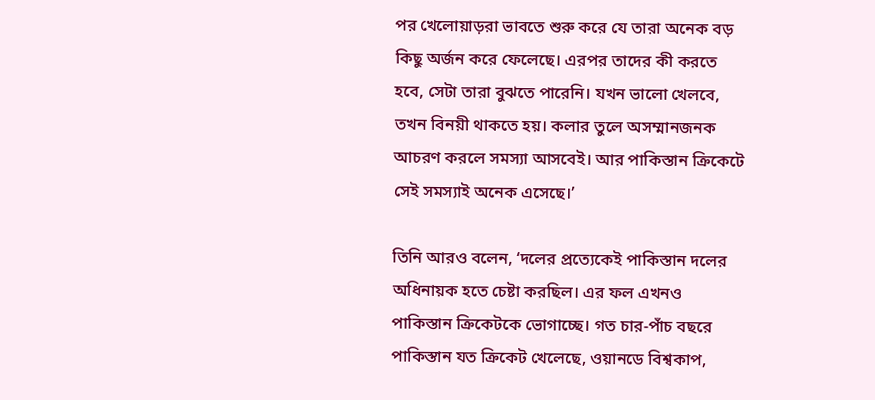পর খেলোয়াড়রা ভাবতে শুরু করে যে তারা অনেক বড় কিছু অর্জন করে ফেলেছে। এরপর তাদের কী করতে হবে, সেটা তারা বুঝতে পারেনি। যখন ভালো খেলবে, তখন বিনয়ী থাকতে হয়। কলার তুলে অসম্মানজনক আচরণ করলে সমস্যা আসবেই। আর পাকিস্তান ক্রিকেটে সেই সমস্যাই অনেক এসেছে।’

তিনি আরও বলেন, ‘দলের প্রত্যেকেই পাকিস্তান দলের অধিনায়ক হতে চেষ্টা করছিল। এর ফল এখনও পাকিস্তান ক্রিকেটকে ভোগাচ্ছে। গত চার-পাঁচ বছরে পাকিস্তান যত ক্রিকেট খেলেছে, ওয়ানডে বিশ্বকাপ,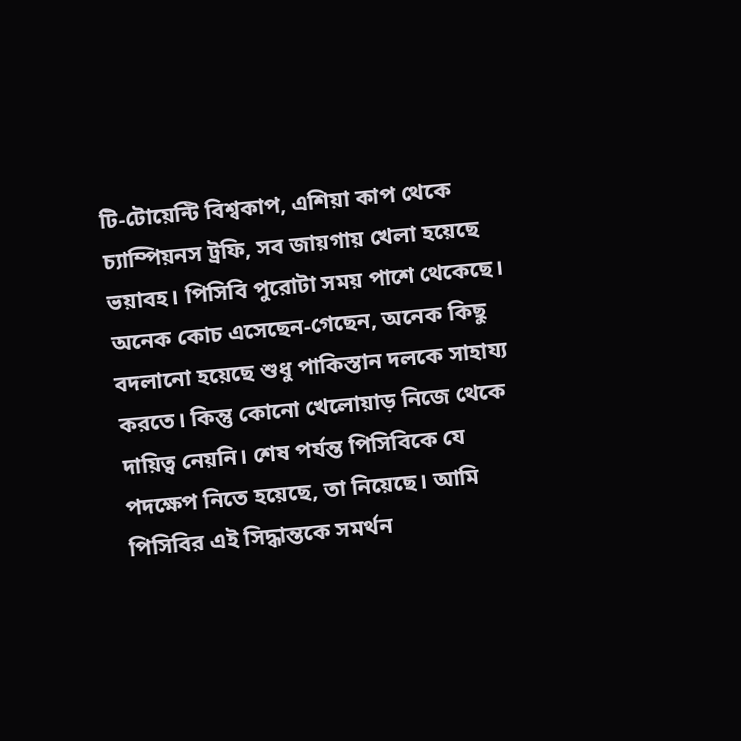টি-টোয়েন্টি বিশ্বকাপ, এশিয়া কাপ থেকে চ্যাম্পিয়নস ট্রফি, সব জায়গায় খেলা হয়েছে ভয়াবহ। পিসিবি পুরোটা সময় পাশে থেকেছে। অনেক কোচ এসেছেন-গেছেন, অনেক কিছু বদলানো হয়েছে শুধু পাকিস্তান দলকে সাহায্য করতে। কিন্তু কোনো খেলোয়াড় নিজে থেকে দায়িত্ব নেয়নি। শেষ পর্যন্ত পিসিবিকে যে পদক্ষেপ নিতে হয়েছে, তা নিয়েছে। আমি পিসিবির এই সিদ্ধান্তকে সমর্থন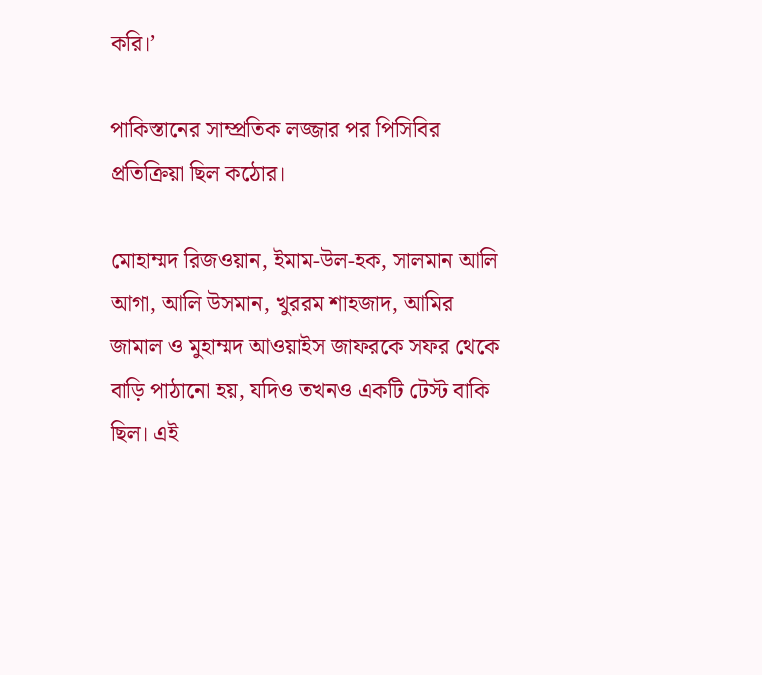করি।’

পাকিস্তানের সাম্প্রতিক লজ্জার পর পিসিবির প্রতিক্রিয়া ছিল কঠোর।

মোহাম্মদ রিজওয়ান, ইমাম-উল-হক, সালমান আলি আগা, আলি উসমান, খুররম শাহজাদ, আমির জামাল ও মুহাম্মদ আওয়াইস জাফরকে সফর থেকে বাড়ি পাঠানো হয়, যদিও তখনও একটি টেস্ট বাকি ছিল। এই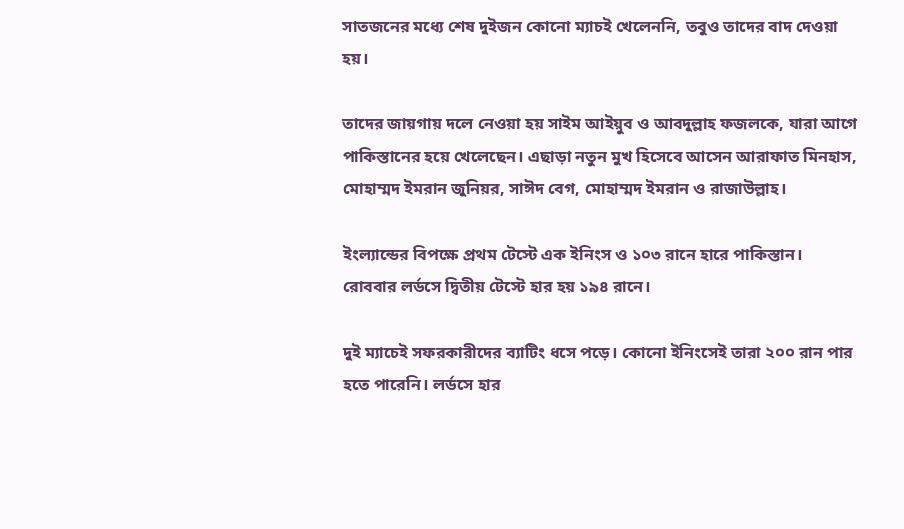সাতজনের মধ্যে শেষ দুইজন কোনো ম্যাচই খেলেননি, তবুও তাদের বাদ দেওয়া হয়।

তাদের জায়গায় দলে নেওয়া হয় সাইম আইয়ুব ও আবদুল্লাহ ফজলকে, যারা আগে পাকিস্তানের হয়ে খেলেছেন। এছাড়া নতুন মুখ হিসেবে আসেন আরাফাত মিনহাস, মোহাম্মদ ইমরান জুনিয়র, সাঈদ বেগ, মোহাম্মদ ইমরান ও রাজাউল্লাহ।

ইংল্যান্ডের বিপক্ষে প্রথম টেস্টে এক ইনিংস ও ১০৩ রানে হারে পাকিস্তান। রোববার লর্ডসে দ্বিতীয় টেস্টে হার হয় ১৯৪ রানে।

দুই ম্যাচেই সফরকারীদের ব্যাটিং ধসে পড়ে। কোনো ইনিংসেই তারা ২০০ রান পার হতে পারেনি। লর্ডসে হার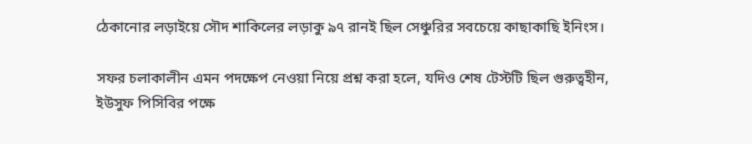ঠেকানোর লড়াইয়ে সৌদ শাকিলের লড়াকু ৯৭ রানই ছিল সেঞ্চুরির সবচেয়ে কাছাকাছি ইনিংস।

সফর চলাকালীন এমন পদক্ষেপ নেওয়া নিয়ে প্রশ্ন করা হলে, যদিও শেষ টেস্টটি ছিল গুরুত্বহীন, ইউসুফ পিসিবির পক্ষে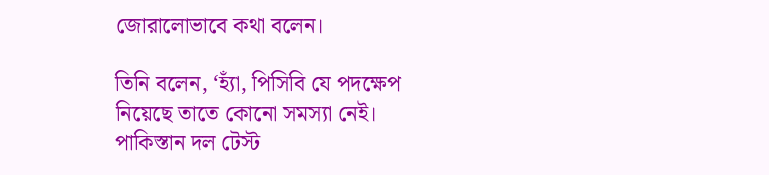জোরালোভাবে কথা বলেন।

তিনি বলেন, ‘হ্যাঁ, পিসিবি যে পদক্ষেপ নিয়েছে তাতে কোনো সমস্যা নেই। পাকিস্তান দল টেস্ট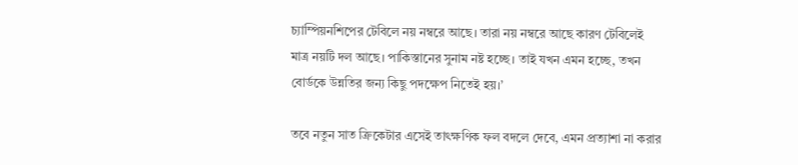চ্যাম্পিয়নশিপের টেবিলে নয় নম্বরে আছে। তারা নয় নম্বরে আছে কারণ টেবিলেই মাত্র নয়টি দল আছে। পাকিস্তানের সুনাম নষ্ট হচ্ছে। তাই যখন এমন হচ্ছে, তখন বোর্ডকে উন্নতির জন্য কিছু পদক্ষেপ নিতেই হয়।’

তবে নতুন সাত ক্রিকেটার এসেই তাৎক্ষণিক ফল বদলে দেবে, এমন প্রত্যাশা না করার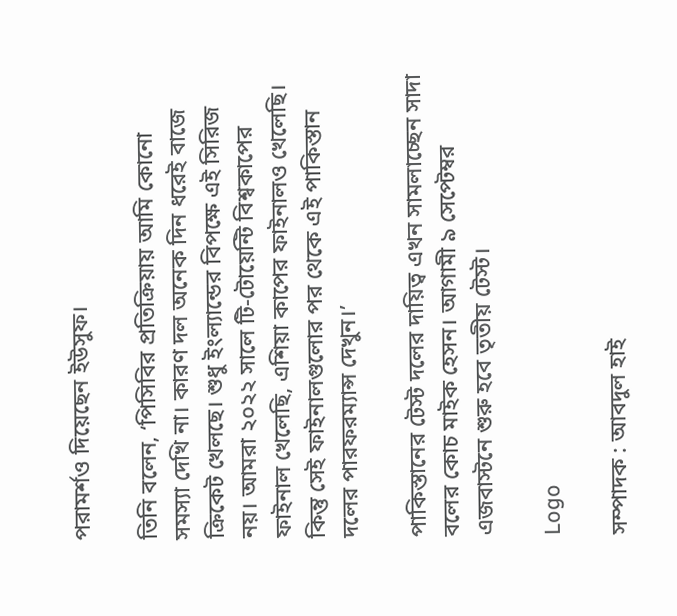পরামর্শও দিয়েছেন ইউসুফ।

তিনি বলেন, ‘পিসিবির প্রতিক্রিয়ায় আমি কোনো সমস্যা দেখি না। কারণ দল অনেক দিন ধরেই বাজে ক্রিকেট খেলছে। শুধু ইংল্যান্ডের বিপক্ষে এই সিরিজ নয়। আমরা ২০২২ সালে টি-টোয়েন্টি বিশ্বকাপের ফাইনাল খেলেছি, এশিয়া কাপের ফাইনালও খেলেছি। কিন্তু সেই ফাইনালগুলোর পর থেকে এই পাকিস্তান দলের পারফরম্যান্স দেখুন।’

পাকিস্তানের টেস্ট দলের দায়িত্ব এখন সামলাচ্ছেন সাদা বলের কোচ মাইক হেসন। আগামী ৯ সেপ্টেম্বর এজবাস্টনে শুরু হবে তৃতীয় টেস্ট।

Logo

সম্পাদক : আবদুল হাই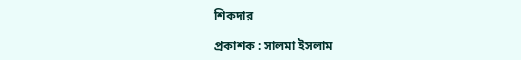শিকদার

প্রকাশক : সালমা ইসলাম